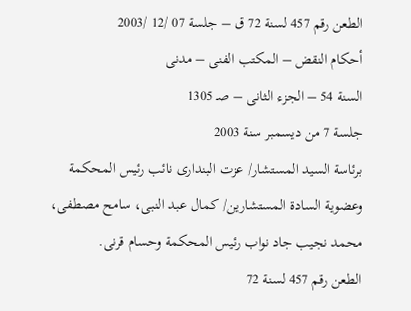الطعن رقم 457 لسنة 72 ق – جلسة 07 /12 /2003
أحكام النقض – المكتب الفنى – مدنى
السنة 54 – الجزء الثانى – صـ 1305
جلسة 7 من ديسمبر سنة 2003
برئاسة السيد المستشار/ عزت البندارى نائب رئيس المحكمة وعضوية السادة المستشارين/ كمال عبد النبى، سامح مصطفى، محمد نجيب جاد نواب رئيس المحكمة وحسام قرنى.
الطعن رقم 457 لسنة 72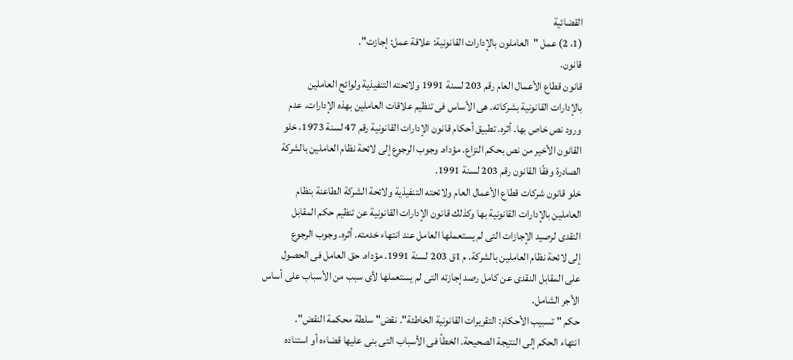القضائية
(1، 2) عمل "العاملون بالإدارات القانونية: علاقة عمل: إجازت".
قانون.
قانون قطاع الأعمال العام رقم 203 لسنة 1991 ولائحته التنفيذية ولوائح العاملين
بالإدارات القانونية بشركاته. هى الأساس فى تنظيم علاقات العاملين بهذه الإدارات. عدم
ورود نص خاص بها. أثره. تطبيق أحكام قانون الإدارات القانونية رقم 47 لسنة 1973، خلو
القانون الأخير من نص بحكم النزاع. مؤداه. وجوب الرجوع إلى لائحة نظام العاملين بالشركة
الصادرة وفقًا القانون رقم 203 لسنة 1991.
خلو قانون شركات قطاع الأعمال العام ولائحته التنفيذية ولائحة الشركة الطاعنة بنظام
العاملين بالإدارات القانونية بها وكذلك قانون الإدارات القانونية عن تنظيم حكم المقابل
النقدى لرصيد الإجازات التى لم يستعملها العامل عند انتهاء خدمته. أثره. وجوب الرجوع
إلى لائحة نظام العاملين بالشركة. م 1ق 203 لسنة 1991. مؤداه. حق العامل فى الحصول
على المقابل النقدى عن كامل رصد إجازته التى لم يستعملها لأى سبب من الأسباب على أساس
الأجر الشامل.
حكم " تسبيب الأحكام: التقريرات القانونية الخاطئة". نقض" سلطة محكمة النقض".
انتهاء الحكم إلى النتيجة الصحيحة. الخطأ فى الأسباب التى بنى عليها قضاءه أو استناده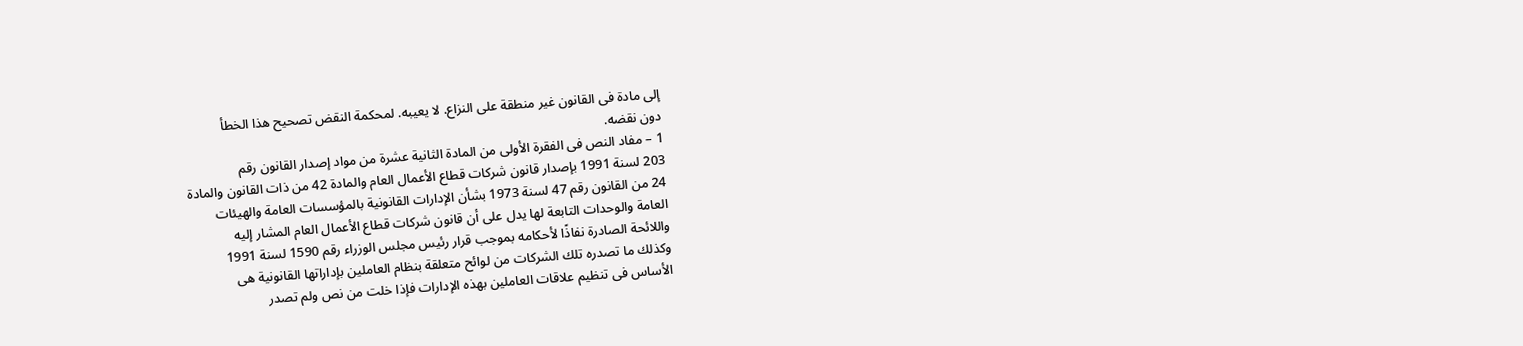إلى مادة فى القانون غير منطقة على النزاع. لا يعيبه. لمحكمة النقض تصحيح هذا الخطأ
دون نقضه.
1 – مفاد النص فى الفقرة الأولى من المادة الثانية عشرة من مواد إصدار القانون رقم
203 لسنة 1991 بإصدار قانون شركات قطاع الأعمال العام والمادة 42 من ذات القانون والمادة
24 من القانون رقم 47 لسنة 1973 بشأن الإدارات القانونية بالمؤسسات العامة والهيئات
العامة والوحدات التابعة لها يدل على أن قانون شركات قطاع الأعمال العام المشار إليه
واللائحة الصادرة نفاذًا لأحكامه بموجب قرار رئيس مجلس الوزراء رقم 1590 لسنة 1991
وكذلك ما تصدره تلك الشركات من لوائح متعلقة بنظام العاملين بإداراتها القانونية هى
الأساس فى تنظيم علاقات العاملين بهذه الإدارات فإذا خلت من نص ولم تصدر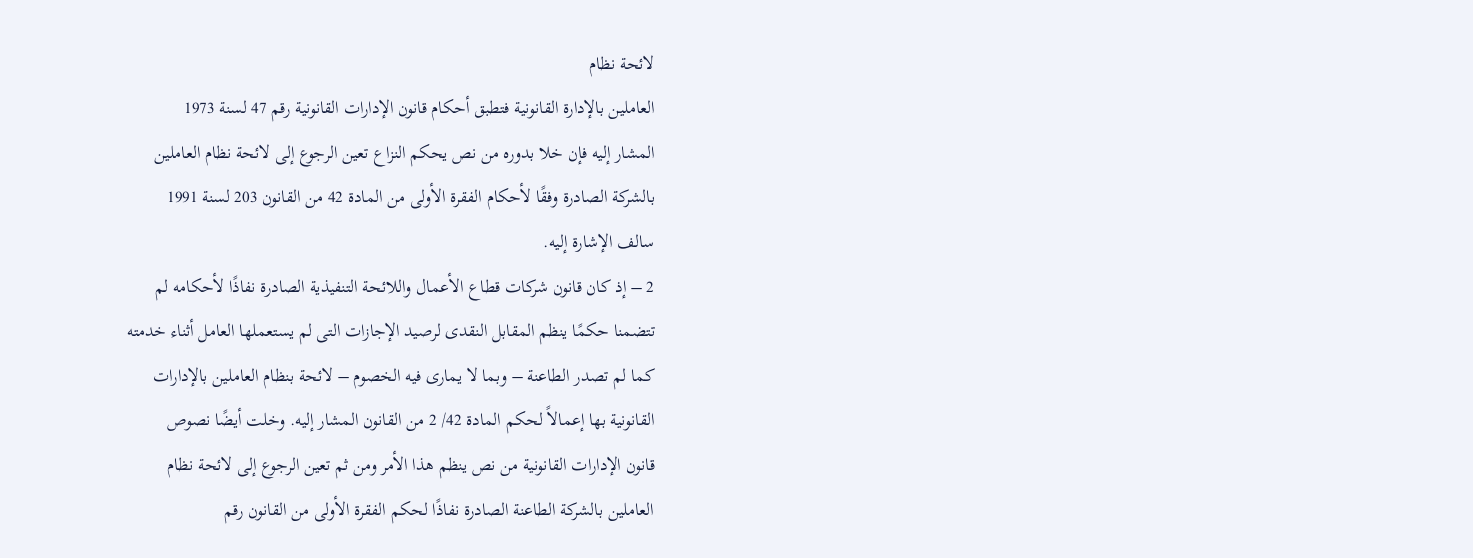لائحة نظام
العاملين بالإدارة القانونية فتطبق أحكام قانون الإدارات القانونية رقم 47 لسنة 1973
المشار إليه فإن خلا بدوره من نص يحكم النزاع تعين الرجوع إلى لائحة نظام العاملين
بالشركة الصادرة وفقًا لأحكام الفقرة الأولى من المادة 42 من القانون 203 لسنة 1991
سالف الإشارة إليه.
2 – إذ كان قانون شركات قطاع الأعمال واللائحة التنفيذية الصادرة نفاذًا لأحكامه لم
تتضمنا حكمًا ينظم المقابل النقدى لرصيد الإجازات التى لم يستعملها العامل أثناء خدمته
كما لم تصدر الطاعنة – وبما لا يمارى فيه الخصوم – لائحة بنظام العاملين بالإدارات
القانونية بها إعمالاً لحكم المادة 42/ 2 من القانون المشار إليه. وخلت أيضًا نصوص
قانون الإدارات القانونية من نص ينظم هذا الأمر ومن ثم تعين الرجوع إلى لائحة نظام
العاملين بالشركة الطاعنة الصادرة نفاذًا لحكم الفقرة الأولى من القانون رقم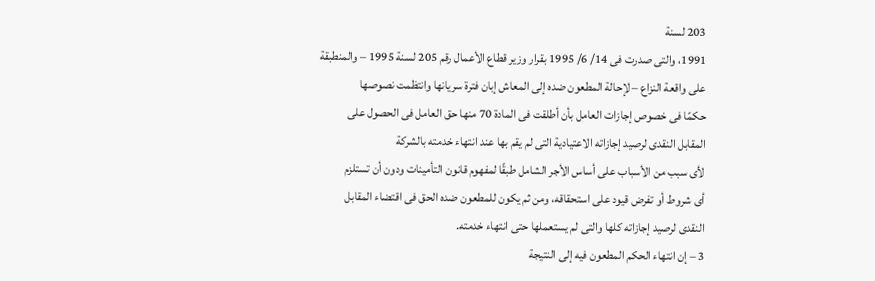203 لسنة
1991، والتى صدرت فى 14/ 6/ 1995 بقرار وزير قطاع الأعمال رقم 205 لسنة 1995 – والمنطبقة
على واقعة النزاع – لإحالة المطعون ضده إلى المعاش إبان فترة سريانها وانتظمت نصوصها
حكمًا فى خصوص إجازات العامل بأن أطلقت فى المادة 70 منها حق العامل فى الحصول على
المقابل النقدى لرصيد إجازاته الاعتيادية التى لم يقم بها عند انتهاء خدمته بالشركة
لأى سبب من الأسباب على أساس الأجر الشامل طبقًا لمفهوم قانون التأمينات ودون أن تستلزم
أى شروط أو تفرض قيود على استحقاقه، ومن ثم يكون للمطعون ضده الحق فى اقتضاء المقابل
النقدى لرصيد إجازاته كلها والتى لم يستعملها حتى انتهاء خدمته.
3 – إن انتهاء الحكم المطعون فيه إلى النتيجة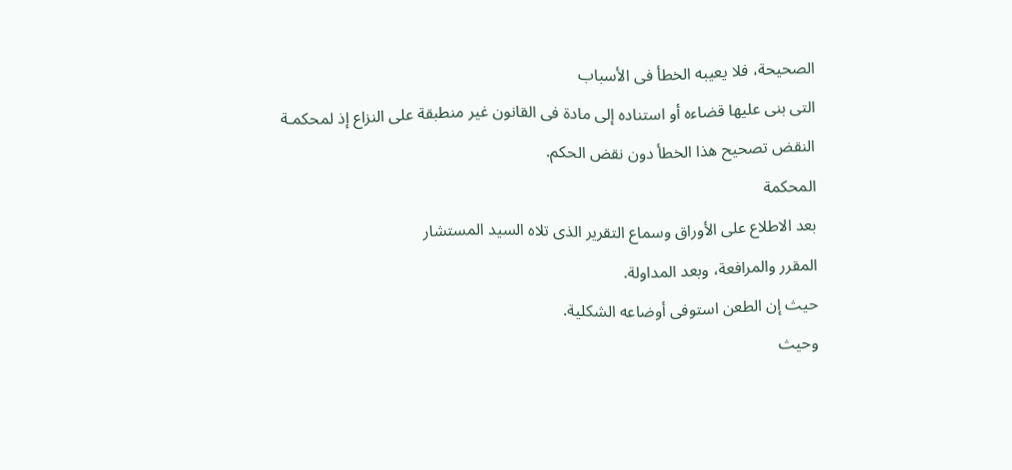الصحيحة، فلا يعيبه الخطأ فى الأسباب
التى بنى عليها قضاءه أو استناده إلى مادة فى القانون غير منطبقة على النزاع إذ لمحكمـة
النقض تصحيح هذا الخطأ دون نقض الحكم.
المحكمة
بعد الاطلاع على الأوراق وسماع التقرير الذى تلاه السيد المستشار
المقرر والمرافعة، وبعد المداولة.
حيث إن الطعن استوفى أوضاعه الشكلية.
وحيث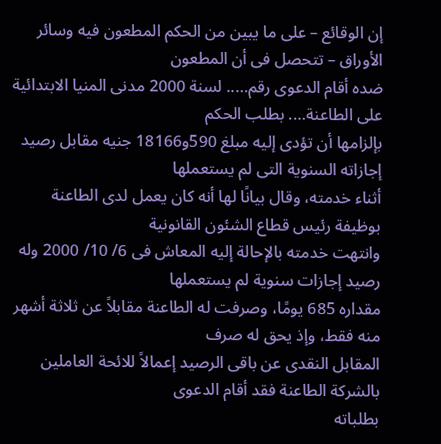إن الوقائع – على ما يبين من الحكم المطعون فيه وسائر الأوراق – تتحصل فى أن المطعون
ضده أقام الدعوى رقم….. لسنة 2000 مدنى المنيا الابتدائية على الطاعنة…. بطلب الحكم
بإلزامها أن تؤدى إليه مبلغ 590و18166 جنيه مقابل رصيد إجازاته السنوية التى لم يستعملها
أثناء خدمته، وقال بيانًا لها أنه كان يعمل لدى الطاعنة بوظيفة رئيس قطاع الشئون القانونية
وانتهت خدمته بالإحالة إليه المعاش فى 6/ 10/ 2000 وله رصيد إجازات سنوية لم يستعملها
مقداره 685 يومًا، وصرفت له الطاعنة مقابلاً عن ثلاثة أشهر منه فقط، وإذ يحق له صرف
المقابل النقدى عن باقى الرصيد إعمالاً للائحة العاملين بالشركة الطاعنة فقد أقام الدعوى
بطلباته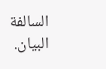السالفة البيان.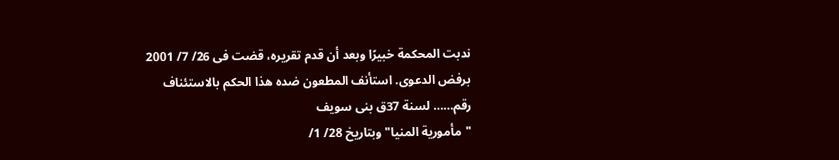ندبت المحكمة خبيرًا وبعد أن قدم تقريره، قضت فى 26/ 7/ 2001
برفض الدعوى. استأنف المطعون ضده هذا الحكم بالاستئناف رقم…… لسنة 37ق بنى سويف
"مأمورية المنيا" وبتاريخ 28/ 1/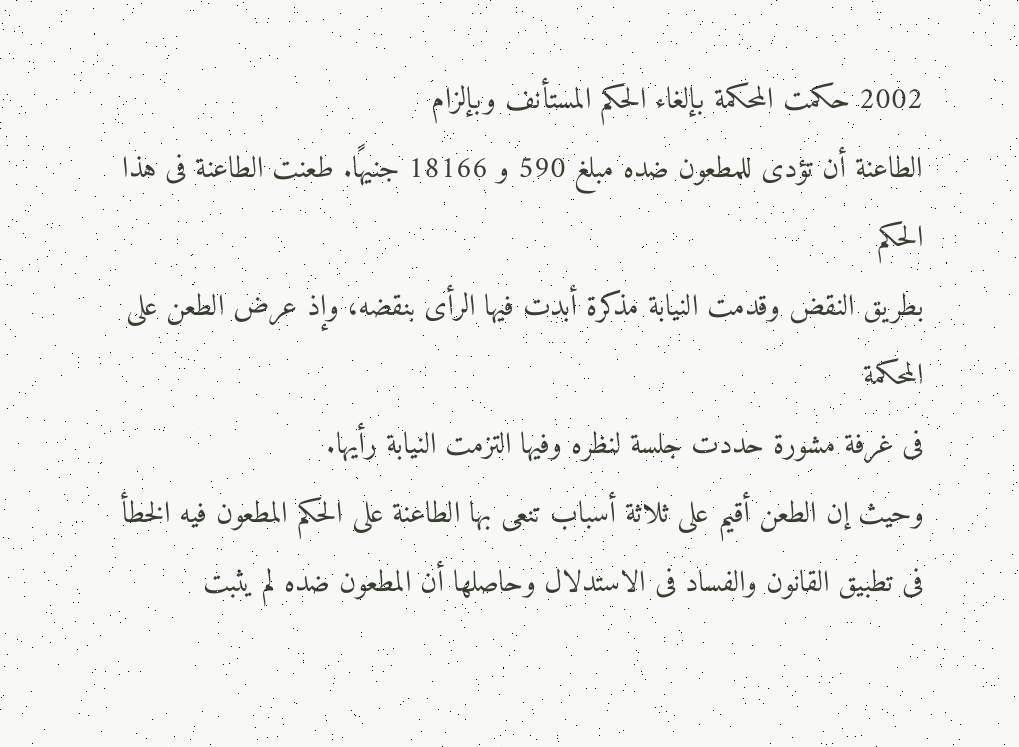2002 حكمت المحكمة بإلغاء الحكم المستأنف وبإلزام
الطاعنة أن تؤدى للمطعون ضده مبلغ 590 و 18166 جنيهًا. طعنت الطاعنة فى هذا الحكم
بطريق النقض وقدمت النيابة مذكرة أبدت فيها الرأى بنقضه، وإذ عرض الطعن على المحكمة
فى غرفة مشورة حددت جلسة لنظره وفيها التزمت النيابة رأيها.
وحيث إن الطعن أقيم على ثلاثة أسباب تنعى بها الطاعنة على الحكم المطعون فيه الخطأ
فى تطبيق القانون والفساد فى الاستدلال وحاصلها أن المطعون ضده لم يثبت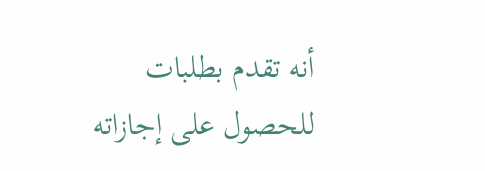أنه تقدم بطلبات
للحصول على إجازاته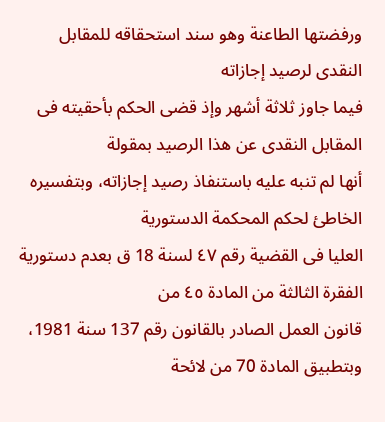ورفضتها الطاعنة وهو سند استحقاقه للمقابل النقدى لرصيد إجازاته
فيما جاوز ثلاثة أشهر وإذ قضى الحكم بأحقيته فى المقابل النقدى عن هذا الرصيد بمقولة
أنها لم تنبه عليه باستنفاذ رصيد إجازاته، وبتفسيره الخاطئ لحكم المحكمة الدستورية
العليا فى القضية رقم ٤٧ لسنة 18 ق بعدم دستورية الفقرة الثالثة من المادة ٤٥ من
قانون العمل الصادر بالقانون رقم 137 سنة 1981، وبتطبيق المادة 70 من لائحة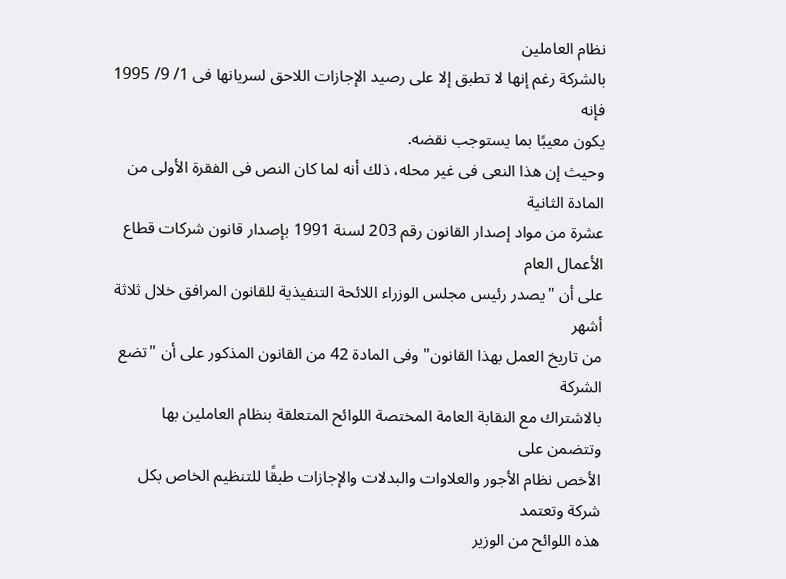نظام العاملين
بالشركة رغم إنها لا تطبق إلا على رصيد الإجازات اللاحق لسريانها فى 1/ 9/ 1995 فإنه
يكون معيبًا بما يستوجب نقضه.
وحيث إن هذا النعى فى غير محله، ذلك أنه لما كان النص فى الفقرة الأولى من المادة الثانية
عشرة من مواد إصدار القانون رقم 203 لسنة 1991 بإصدار قانون شركات قطاع الأعمال العام
على أن "يصدر رئيس مجلس الوزراء اللائحة التنفيذية للقانون المرافق خلال ثلاثة أشهر
من تاريخ العمل بهذا القانون" وفى المادة 42 من القانون المذكور على أن "تضع الشركة
بالاشتراك مع النقابة العامة المختصة اللوائح المتعلقة بنظام العاملين بها وتتضمن على
الأخص نظام الأجور والعلاوات والبدلات والإجازات طبقًا للتنظيم الخاص بكل شركة وتعتمد
هذه اللوائح من الوزير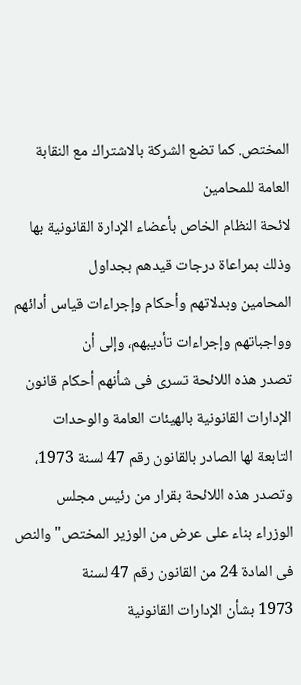المختص. كما تضع الشركة بالاشتراك مع النقابة العامة للمحامين
لائحة النظام الخاص بأعضاء الإدارة القانونية بها وذلك بمراعاة درجات قيدهم بجداول
المحامين وبدلاتهم وأحكام وإجراءات قياس أدائهم وواجباتهم وإجراءات تأديبهم، وإلى أن
تصدر هذه اللائحة تسرى فى شأنهم أحكام قانون الإدارات القانونية بالهيئات العامة والوحدات
التابعة لها الصادر بالقانون رقم 47 لسنة 1973، وتصدر هذه اللائحة بقرار من رئيس مجلس
الوزراء بناء على عرض من الوزير المختص" والنص فى المادة 24 من القانون رقم 47 لسنة
1973 بشأن الإدارات القانونية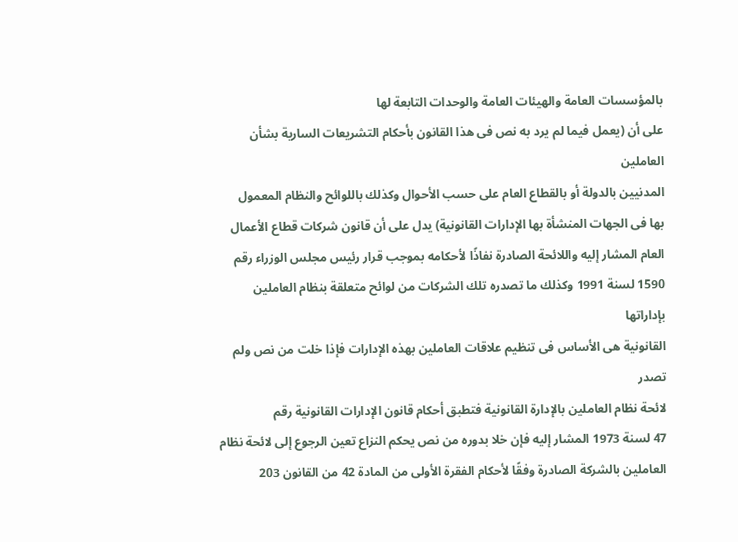بالمؤسسات العامة والهيئات العامة والوحدات التابعة لها
على أن (يعمل فيما لم يرد به نص فى هذا القانون بأحكام التشريعات السارية بشأن العاملين
المدنيين بالدولة أو بالقطاع العام على حسب الأحوال وكذلك باللوائح والنظام المعمول
بها فى الجهات المنشأة بها الإدارات القانونية) يدل على أن قانون شركات قطاع الأعمال
العام المشار إليه واللائحة الصادرة نفاذًا لأحكامه بموجب قرار رئيس مجلس الوزراء رقم
1590 لسنة 1991 وكذلك ما تصدره تلك الشركات من لوائح متعلقة بنظام العاملين بإداراتها
القانونية هى الأساس فى تنظيم علاقات العاملين بهذه الإدارات فإذا خلت من نص ولم تصدر
لائحة نظام العاملين بالإدارة القانونية فتطبق أحكام قانون الإدارات القانونية رقم
47 لسنة 1973 المشار إليه فإن خلا بدوره من نص يحكم النزاع تعين الرجوع إلى لائحة نظام
العاملين بالشركة الصادرة وفقًا لأحكام الفقرة الأولى من المادة 42 من القانون 203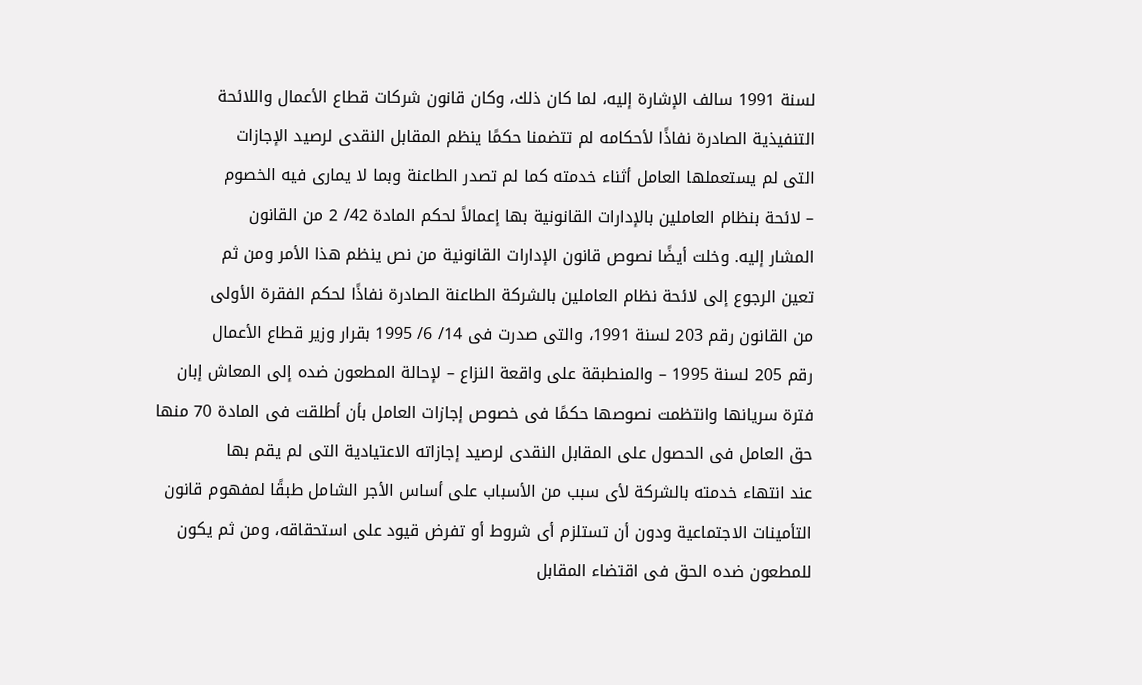لسنة 1991 سالف الإشارة إليه، لما كان ذلك، وكان قانون شركات قطاع الأعمال واللائحة
التنفيذية الصادرة نفاذًا لأحكامه لم تتضمنا حكمًا ينظم المقابل النقدى لرصيد الإجازات
التى لم يستعملها العامل أثناء خدمته كما لم تصدر الطاعنة وبما لا يمارى فيه الخصوم
– لائحة بنظام العاملين بالإدارات القانونية بها إعمالاً لحكم المادة 42/ 2 من القانون
المشار إليه. وخلت أيضًا نصوص قانون الإدارات القانونية من نص ينظم هذا الأمر ومن ثم
تعين الرجوع إلى لائحة نظام العاملين بالشركة الطاعنة الصادرة نفاذًا لحكم الفقرة الأولى
من القانون رقم 203 لسنة 1991، والتى صدرت فى 14/ 6/ 1995 بقرار وزير قطاع الأعمال
رقم 205 لسنة 1995 – والمنطبقة على واقعة النزاع – لإحالة المطعون ضده إلى المعاش إبان
فترة سريانها وانتظمت نصوصها حكمًا فى خصوص إجازات العامل بأن أطلقت فى المادة 70 منها
حق العامل فى الحصول على المقابل النقدى لرصيد إجازاته الاعتيادية التى لم يقم بها
عند انتهاء خدمته بالشركة لأى سبب من الأسباب على أساس الأجر الشامل طبقًا لمفهوم قانون
التأمينات الاجتماعية ودون أن تستلزم أى شروط أو تفرض قيود على استحقاقه، ومن ثم يكون
للمطعون ضده الحق فى اقتضاء المقابل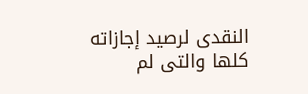النقدى لرصيد إجازاته كلها والتى لم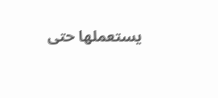يستعملها حتى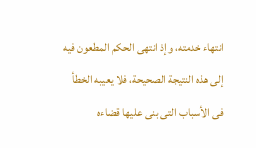انتهاء خدمته، وإذ انتهى الحكم المطعون فيه إلى هذه النتيجة الصحيحة، فلا يعيبه الخطأ
فى الأسباب التى بنى عليها قضاءه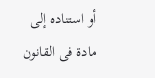أو استناده إلى مادة فى القانون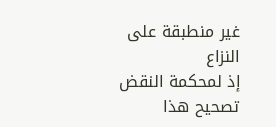غير منطبقة على النزاع
إذ لمحكمة النقض تصحيح هذا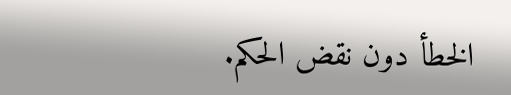الخطأ دون نقض الحكم.